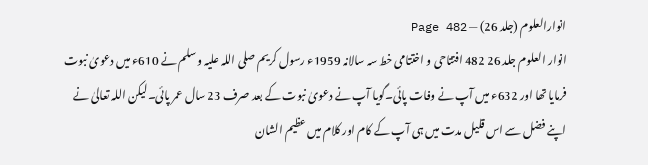انوارالعلوم (جلد 26) — Page 482
انوار العلوم جلد 26 482 افتتاحی و اختتامی خط سہ سالانہ 1959ء رسول کریم صلی اللہ علیہ وسلم نے 610ء میں دعویٰ نبوت فرمایا تھا اور 632ء میں آپ نے وفات پائی۔گویا آپ نے دعویٰ نبوت کے بعد صرف 23 سال عمر پائی۔لیکن اللہ تعالیٰ نے اپنے فضل سے اس قلیل مدت میں ہی آپ کے کام اور کلام میں عظیم الشان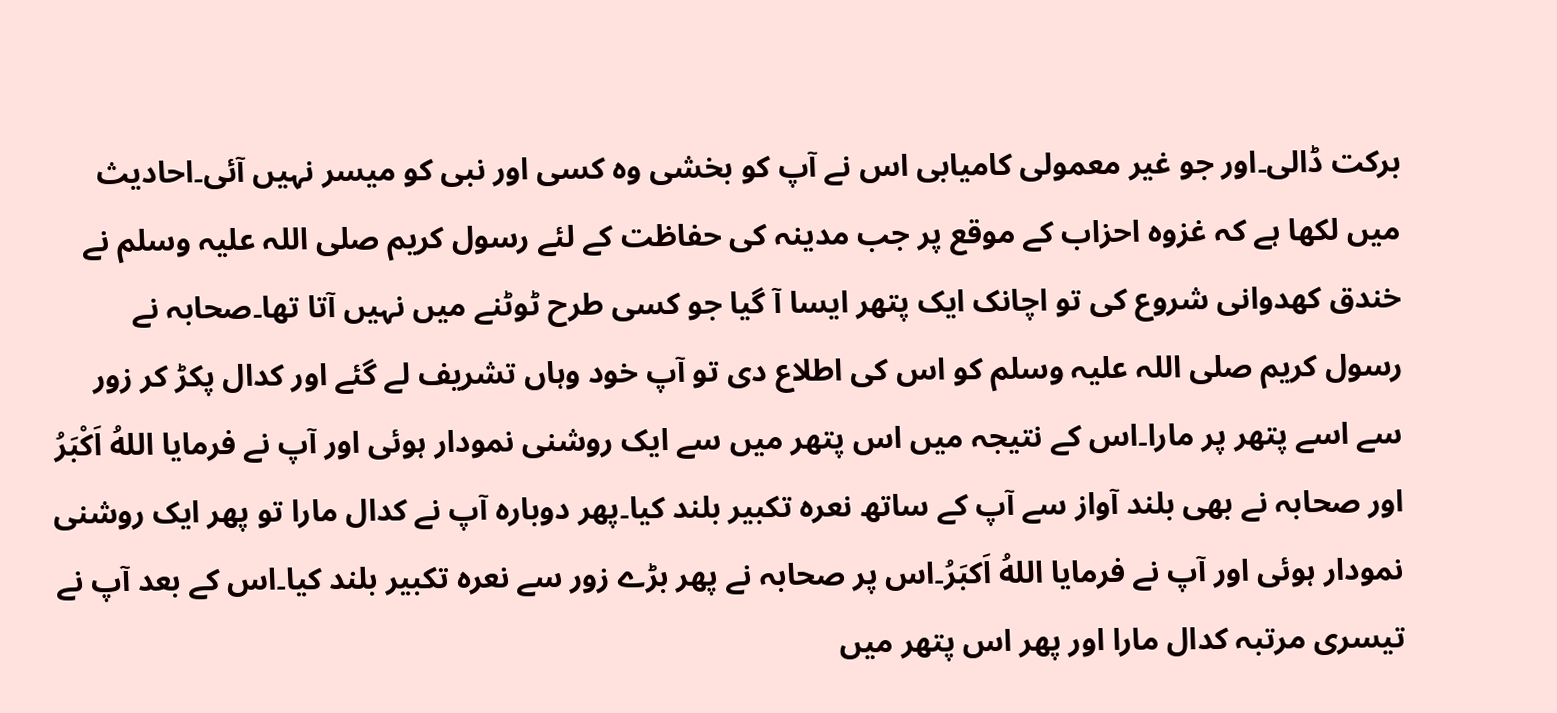برکت ڈالی۔اور جو غیر معمولی کامیابی اس نے آپ کو بخشی وہ کسی اور نبی کو میسر نہیں آئی۔احادیث میں لکھا ہے کہ غزوہ احزاب کے موقع پر جب مدینہ کی حفاظت کے لئے رسول کریم صلی اللہ علیہ وسلم نے خندق کھدوانی شروع کی تو اچانک ایک پتھر ایسا آ گیا جو کسی طرح ٹوٹنے میں نہیں آتا تھا۔صحابہ نے رسول کریم صلی اللہ علیہ وسلم کو اس کی اطلاع دی تو آپ خود وہاں تشریف لے گئے اور کدال پکڑ کر زور سے اسے پتھر پر مارا۔اس کے نتیجہ میں اس پتھر میں سے ایک روشنی نمودار ہوئی اور آپ نے فرمایا اللهُ اَكْبَرُ اور صحابہ نے بھی بلند آواز سے آپ کے ساتھ نعرہ تکبیر بلند کیا۔پھر دوبارہ آپ نے کدال مارا تو پھر ایک روشنی نمودار ہوئی اور آپ نے فرمایا اللهُ اَکبَرُ۔اس پر صحابہ نے پھر بڑے زور سے نعرہ تکبیر بلند کیا۔اس کے بعد آپ نے تیسری مرتبہ کدال مارا اور پھر اس پتھر میں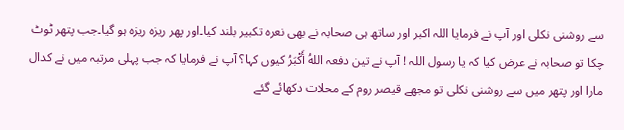سے روشنی نکلی اور آپ نے فرمایا اللہ اکبر اور ساتھ ہی صحابہ نے بھی نعرہ تکبیر بلند کیا۔اور پھر ریزہ ریزہ ہو گیا۔جب پتھر ٹوٹ چکا تو صحابہ نے عرض کیا کہ یا رسول اللہ ! آپ نے تین دفعہ اللهُ أَكْبَرُ کیوں کہا؟ آپ نے فرمایا کہ جب پہلی مرتبہ میں نے کدال مارا اور پتھر میں سے روشنی نکلی تو مجھے قیصر روم کے محلات دکھائے گئے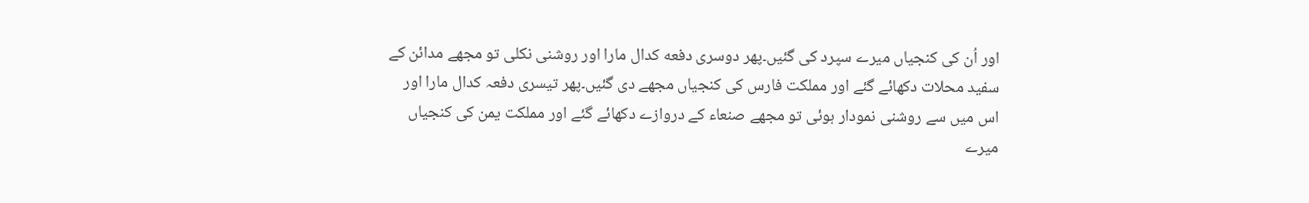اور اُن کی کنجیاں میرے سپرد کی گئیں۔پھر دوسری دفعه کدال مارا اور روشنی نکلی تو مجھے مدائن کے سفید محلات دکھائے گئے اور مملکت فارس کی کنجیاں مجھے دی گئیں۔پھر تیسری دفعہ کدال مارا اور اس میں سے روشنی نمودار ہوئی تو مجھے صنعاء کے دروازے دکھائے گئے اور مملکت یمن کی کنجیاں میرے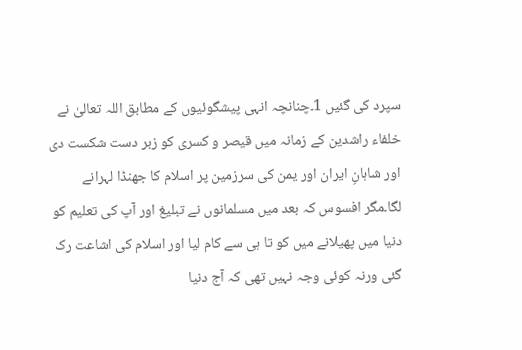سپرد کی گئیں 1۔چنانچہ انہی پیشگوئیوں کے مطابق اللہ تعالیٰ نے خلفاء راشدین کے زمانہ میں قیصر و کسری کو زبر دست شکست دی اور شاہانِ ایران اور یمن کی سرزمین پر اسلام کا جھنڈا لہرانے لگا۔مگر افسوس کہ بعد میں مسلمانوں نے تبلیغ اور آپ کی تعلیم کو دنیا میں پھیلانے میں کو تا ہی سے کام لیا اور اسلام کی اشاعت رک گئی ورنہ کوئی وجہ نہیں تھی کہ آج دنیا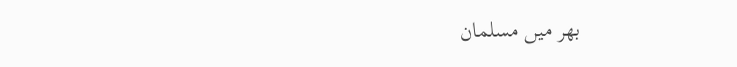بھر میں مسلمان